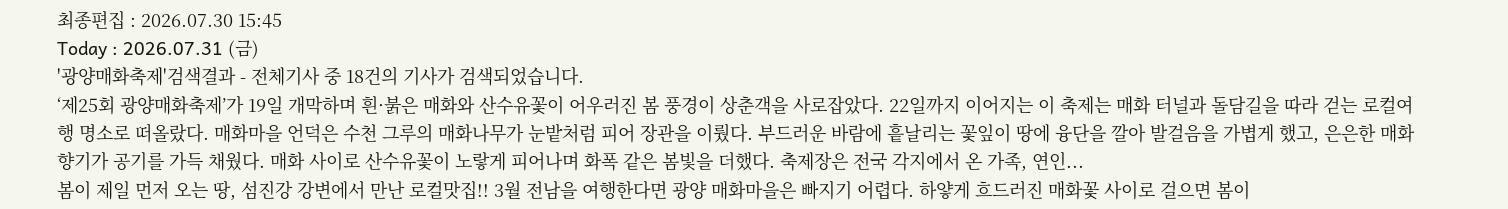최종편집 : 2026.07.30 15:45
Today : 2026.07.31 (금)
'광양매화축제'검색결과 - 전체기사 중 18건의 기사가 검색되었습니다.
‘제25회 광양매화축제’가 19일 개막하며 흰·붉은 매화와 산수유꽃이 어우러진 봄 풍경이 상춘객을 사로잡았다. 22일까지 이어지는 이 축제는 매화 터널과 돌담길을 따라 걷는 로컬여행 명소로 떠올랐다. 매화마을 언덕은 수천 그루의 매화나무가 눈밭처럼 피어 장관을 이뤘다. 부드러운 바람에 흩날리는 꽃잎이 땅에 융단을 깔아 발걸음을 가볍게 했고, 은은한 매화 향기가 공기를 가득 채웠다. 매화 사이로 산수유꽃이 노랗게 피어나며 화폭 같은 봄빛을 더했다. 축제장은 전국 각지에서 온 가족, 연인...
봄이 제일 먼저 오는 땅, 섬진강 강변에서 만난 로컬맛집!! 3월 전남을 여행한다면 광양 매화마을은 빠지기 어렵다. 하얗게 흐드러진 매화꽃 사이로 걸으면 봄이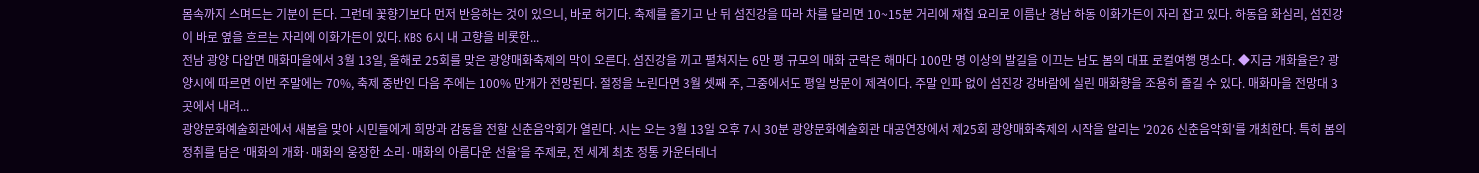몸속까지 스며드는 기분이 든다. 그런데 꽃향기보다 먼저 반응하는 것이 있으니, 바로 허기다. 축제를 즐기고 난 뒤 섬진강을 따라 차를 달리면 10~15분 거리에 재첩 요리로 이름난 경남 하동 이화가든이 자리 잡고 있다. 하동읍 화심리, 섬진강이 바로 옆을 흐르는 자리에 이화가든이 있다. KBS 6시 내 고향을 비롯한...
전남 광양 다압면 매화마을에서 3월 13일, 올해로 25회를 맞은 광양매화축제의 막이 오른다. 섬진강을 끼고 펼쳐지는 6만 평 규모의 매화 군락은 해마다 100만 명 이상의 발길을 이끄는 남도 봄의 대표 로컬여행 명소다. ◆지금 개화율은? 광양시에 따르면 이번 주말에는 70%, 축제 중반인 다음 주에는 100% 만개가 전망된다. 절정을 노린다면 3월 셋째 주, 그중에서도 평일 방문이 제격이다. 주말 인파 없이 섬진강 강바람에 실린 매화향을 조용히 즐길 수 있다. 매화마을 전망대 3곳에서 내려...
광양문화예술회관에서 새봄을 맞아 시민들에게 희망과 감동을 전할 신춘음악회가 열린다. 시는 오는 3월 13일 오후 7시 30분 광양문화예술회관 대공연장에서 제25회 광양매화축제의 시작을 알리는 '2026 신춘음악회'를 개최한다. 특히 봄의 정취를 담은 ‘매화의 개화·매화의 웅장한 소리·매화의 아름다운 선율’을 주제로, 전 세계 최초 정통 카운터테너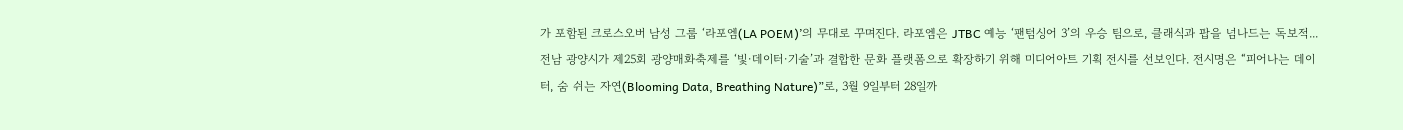가 포함된 크로스오버 남성 그룹 ‘라포엠(LA POEM)’의 무대로 꾸며진다. 라포엠은 JTBC 예능 ‘팬텀싱어 3’의 우승 팀으로, 클래식과 팝을 넘나드는 독보적...
전남 광양시가 제25회 광양매화축제를 ‘빛·데이터·기술’과 결합한 문화 플랫폼으로 확장하기 위해 미디어아트 기획 전시를 선보인다. 전시명은 “피어나는 데이터, 숨 쉬는 자연(Blooming Data, Breathing Nature)”로, 3월 9일부터 28일까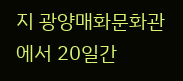지 광양매화문화관에서 20일간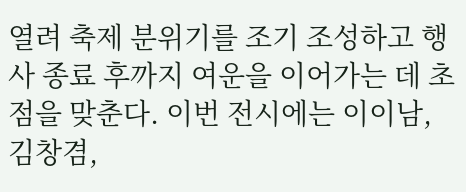열려 축제 분위기를 조기 조성하고 행사 종료 후까지 여운을 이어가는 데 초점을 맞춘다. 이번 전시에는 이이남, 김창겸,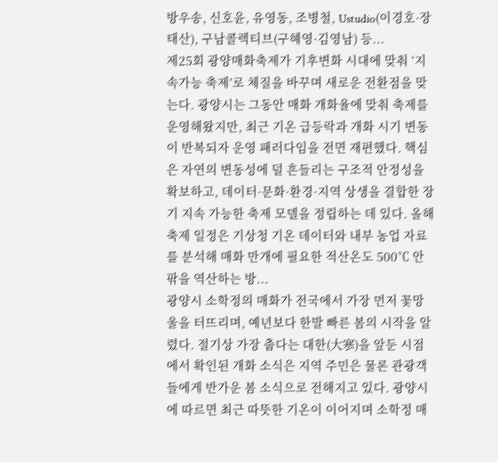방우송, 신호윤, 유영동, 조병철, Ustudio(이경호·장태산), 구남콜렉티브(구혜영·김영남) 등...
제25회 광양매화축제가 기후변화 시대에 맞춰 ‘지속가능 축제’로 체질을 바꾸며 새로운 전환점을 맞는다. 광양시는 그동안 매화 개화율에 맞춰 축제를 운영해왔지만, 최근 기온 급등락과 개화 시기 변동이 반복되자 운영 패러다임을 전면 재편했다. 핵심은 자연의 변동성에 덜 흔들리는 구조적 안정성을 확보하고, 데이터·문화·환경·지역 상생을 결합한 장기 지속 가능한 축제 모델을 정립하는 데 있다. 올해 축제 일정은 기상청 기온 데이터와 내부 농업 자료를 분석해 매화 만개에 필요한 적산온도 500℃ 안팎을 역산하는 방...
광양시 소학정의 매화가 전국에서 가장 먼저 꽃망울을 터뜨리며, 예년보다 한발 빠른 봄의 시작을 알렸다. 절기상 가장 춥다는 대한(大寒)을 앞둔 시점에서 확인된 개화 소식은 지역 주민은 물론 관광객들에게 반가운 봄 소식으로 전해지고 있다. 광양시에 따르면 최근 따뜻한 기온이 이어지며 소학정 매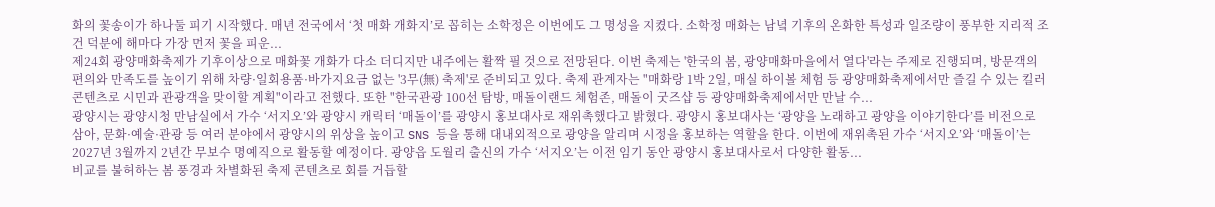화의 꽃송이가 하나둘 피기 시작했다. 매년 전국에서 ‘첫 매화 개화지’로 꼽히는 소학정은 이번에도 그 명성을 지켰다. 소학정 매화는 남녘 기후의 온화한 특성과 일조량이 풍부한 지리적 조건 덕분에 해마다 가장 먼저 꽃을 피운...
제24회 광양매화축제가 기후이상으로 매화꽃 개화가 다소 더디지만 내주에는 활짝 필 것으로 전망된다. 이번 축제는 '한국의 봄, 광양매화마을에서 열다'라는 주제로 진행되며, 방문객의 편의와 만족도를 높이기 위해 차량·일회용품·바가지요금 없는 '3무(無) 축제'로 준비되고 있다. 축제 관계자는 "매화랑 1박 2일, 매실 하이볼 체험 등 광양매화축제에서만 즐길 수 있는 킬러콘텐츠로 시민과 관광객을 맞이할 계획"이라고 전했다. 또한 "한국관광 100선 탐방, 매돌이랜드 체험존, 매돌이 굿즈샵 등 광양매화축제에서만 만날 수...
광양시는 광양시청 만남실에서 가수 ‘서지오’와 광양시 캐릭터 ‘매돌이’를 광양시 홍보대사로 재위촉했다고 밝혔다. 광양시 홍보대사는 ‘광양을 노래하고 광양을 이야기한다’를 비전으로 삼아, 문화·예술·관광 등 여러 분야에서 광양시의 위상을 높이고 SNS 등을 통해 대내외적으로 광양을 알리며 시정을 홍보하는 역할을 한다. 이번에 재위촉된 가수 ‘서지오’와 ‘매돌이’는 2027년 3월까지 2년간 무보수 명예직으로 활동할 예정이다. 광양읍 도월리 출신의 가수 ‘서지오’는 이전 임기 동안 광양시 홍보대사로서 다양한 활동...
비교를 불허하는 봄 풍경과 차별화된 축제 콘텐츠로 회를 거듭할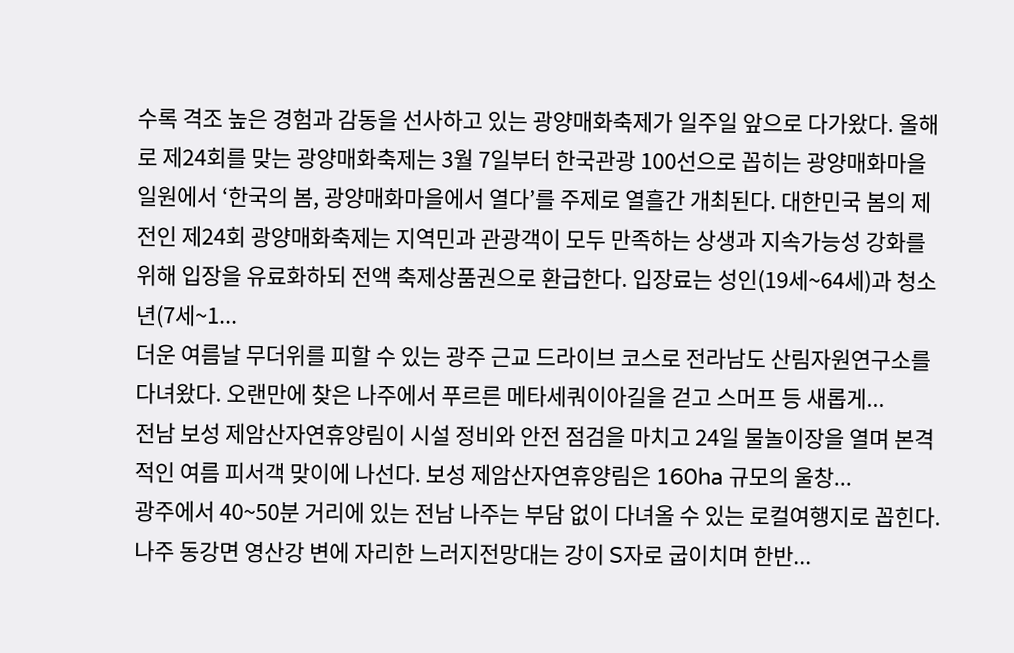수록 격조 높은 경험과 감동을 선사하고 있는 광양매화축제가 일주일 앞으로 다가왔다. 올해로 제24회를 맞는 광양매화축제는 3월 7일부터 한국관광 100선으로 꼽히는 광양매화마을 일원에서 ‘한국의 봄, 광양매화마을에서 열다’를 주제로 열흘간 개최된다. 대한민국 봄의 제전인 제24회 광양매화축제는 지역민과 관광객이 모두 만족하는 상생과 지속가능성 강화를 위해 입장을 유료화하되 전액 축제상품권으로 환급한다. 입장료는 성인(19세~64세)과 청소년(7세~1...
더운 여름날 무더위를 피할 수 있는 광주 근교 드라이브 코스로 전라남도 산림자원연구소를 다녀왔다. 오랜만에 찾은 나주에서 푸르른 메타세쿼이아길을 걷고 스머프 등 새롭게...
전남 보성 제암산자연휴양림이 시설 정비와 안전 점검을 마치고 24일 물놀이장을 열며 본격적인 여름 피서객 맞이에 나선다. 보성 제암산자연휴양림은 160ha 규모의 울창...
광주에서 40~50분 거리에 있는 전남 나주는 부담 없이 다녀올 수 있는 로컬여행지로 꼽힌다. 나주 동강면 영산강 변에 자리한 느러지전망대는 강이 S자로 굽이치며 한반...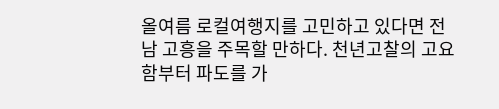올여름 로컬여행지를 고민하고 있다면 전남 고흥을 주목할 만하다. 천년고찰의 고요함부터 파도를 가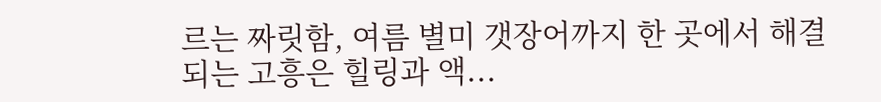르는 짜릿함, 여름 별미 갯장어까지 한 곳에서 해결되는 고흥은 힐링과 액...